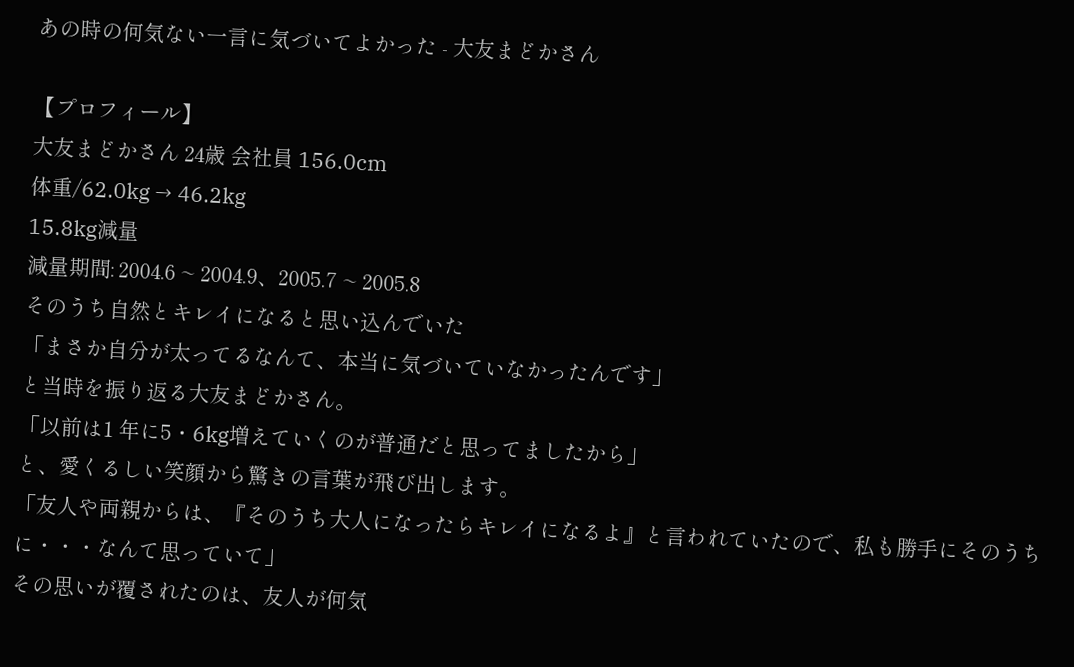あの時の何気ない一言に気づいてよかった - 大友まどかさん

【プロフィール】
大友まどかさん 24歳 会社員 156.0cm
体重/62.0kg → 46.2kg
15.8kg減量
減量期間: 2004.6 ~ 2004.9、2005.7 ~ 2005.8
そのうち自然とキレイになると思い込んでいた
「まさか自分が太ってるなんて、本当に気づいていなかったんです」
と当時を振り返る大友まどかさん。
「以前は1 年に5・6kg増えていくのが普通だと思ってましたから」
と、愛くるしい笑顔から驚きの言葉が飛び出します。
「友人や両親からは、『そのうち大人になったらキレイになるよ』と言われていたので、私も勝手にそのうちに・・・なんて思っていて」
その思いが覆されたのは、友人が何気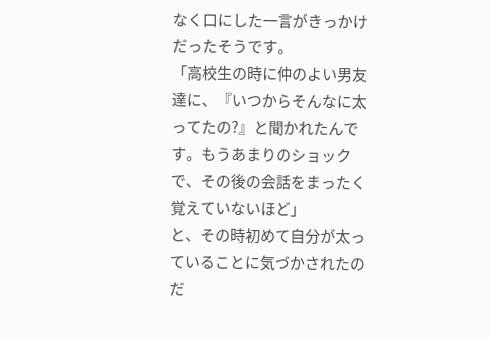なく口にした一言がきっかけだったそうです。
「高校生の時に仲のよい男友達に、『いつからそんなに太ってたの?』と聞かれたんです。もうあまりのショックで、その後の会話をまったく覚えていないほど」
と、その時初めて自分が太っていることに気づかされたのだ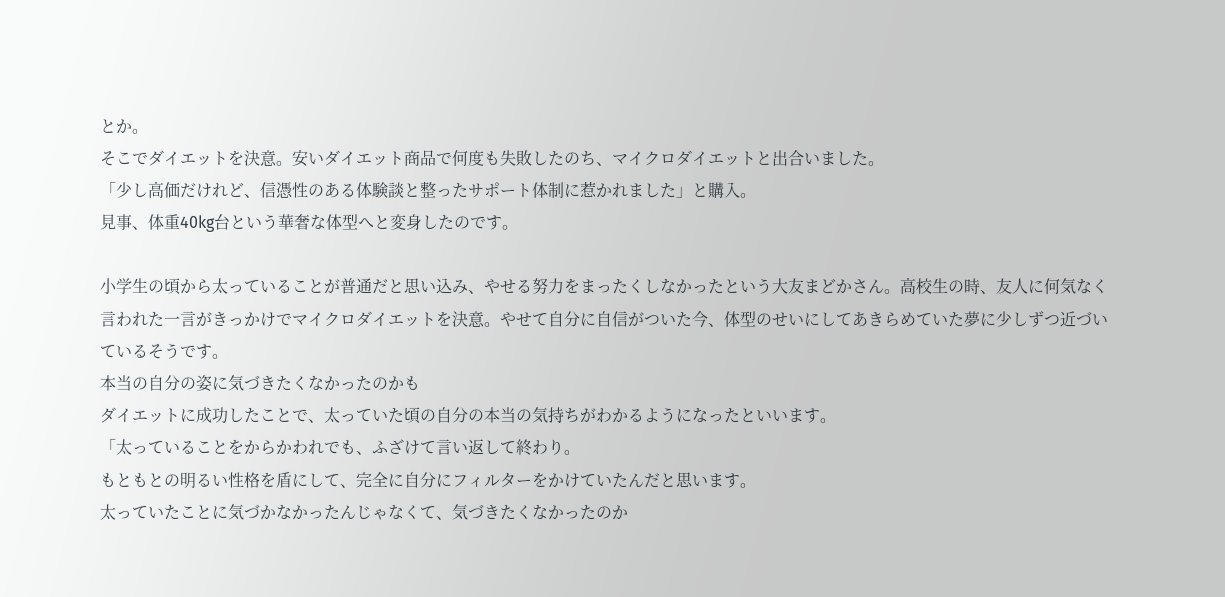とか。
そこでダイエットを決意。安いダイエット商品で何度も失敗したのち、マイクロダイエットと出合いました。
「少し高価だけれど、信憑性のある体験談と整ったサポート体制に惹かれました」と購入。
見事、体重40kg台という華奢な体型へと変身したのです。

小学生の頃から太っていることが普通だと思い込み、やせる努力をまったくしなかったという大友まどかさん。高校生の時、友人に何気なく言われた一言がきっかけでマイクロダイエットを決意。やせて自分に自信がついた今、体型のせいにしてあきらめていた夢に少しずつ近づいているそうです。
本当の自分の姿に気づきたくなかったのかも
ダイエットに成功したことで、太っていた頃の自分の本当の気持ちがわかるようになったといいます。
「太っていることをからかわれでも、ふざけて言い返して終わり。
もともとの明るい性格を盾にして、完全に自分にフィルターをかけていたんだと思います。
太っていたことに気づかなかったんじゃなくて、気づきたくなかったのか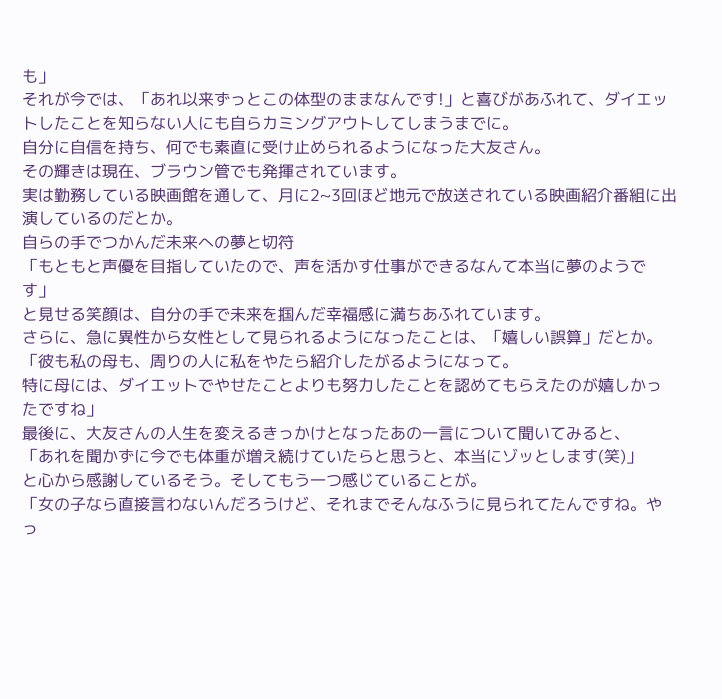も」
それが今では、「あれ以来ずっとこの体型のままなんです!」と喜びがあふれて、ダイエットしたことを知らない人にも自らカミングアウトしてしまうまでに。
自分に自信を持ち、何でも素直に受け止められるようになった大友さん。
その輝きは現在、ブラウン管でも発揮されています。
実は勤務している映画館を通して、月に2~3回ほど地元で放送されている映画紹介番組に出演しているのだとか。
自らの手でつかんだ未来への夢と切符
「もともと声優を目指していたので、声を活かす仕事ができるなんて本当に夢のようです」
と見せる笑顔は、自分の手で未来を掴んだ幸福感に満ちあふれています。
さらに、急に異性から女性として見られるようになったことは、「嬉しい誤算」だとか。
「彼も私の母も、周りの人に私をやたら紹介したがるようになって。
特に母には、ダイエットでやせたことよりも努力したことを認めてもらえたのが嬉しかったですね」
最後に、大友さんの人生を変えるきっかけとなったあの一言について聞いてみると、
「あれを聞かずに今でも体重が増え続けていたらと思うと、本当にゾッとします(笑)」
と心から感謝しているそう。そしてもう一つ感じていることが。
「女の子なら直接言わないんだろうけど、それまでそんなふうに見られてたんですね。やっ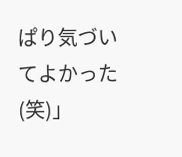ぱり気づいてよかった(笑)」